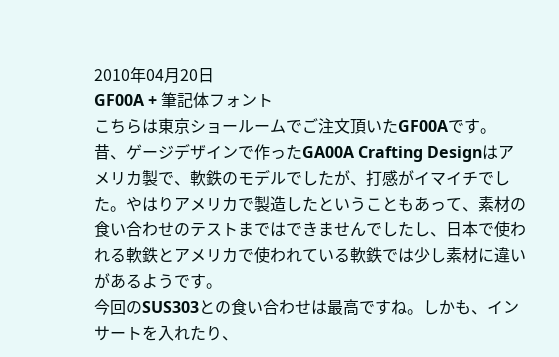2010年04月20日
GF00A + 筆記体フォント
こちらは東京ショールームでご注文頂いたGF00Aです。
昔、ゲージデザインで作ったGA00A Crafting Designはアメリカ製で、軟鉄のモデルでしたが、打感がイマイチでした。やはりアメリカで製造したということもあって、素材の食い合わせのテストまではできませんでしたし、日本で使われる軟鉄とアメリカで使われている軟鉄では少し素材に違いがあるようです。
今回のSUS303との食い合わせは最高ですね。しかも、インサートを入れたり、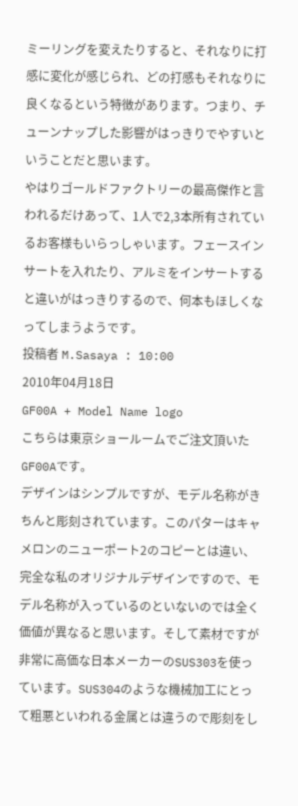ミーリングを変えたりすると、それなりに打感に変化が感じられ、どの打感もそれなりに良くなるという特徴があります。つまり、チューンナップした影響がはっきりでやすいということだと思います。
やはりゴールドファクトリーの最高傑作と言われるだけあって、1人で2,3本所有されているお客様もいらっしゃいます。フェースインサートを入れたり、アルミをインサートすると違いがはっきりするので、何本もほしくなってしまうようです。
投稿者 M.Sasaya : 10:00
2010年04月18日
GF00A + Model Name logo
こちらは東京ショールームでご注文頂いたGF00Aです。
デザインはシンプルですが、モデル名称がきちんと彫刻されています。このパターはキャメロンのニューポート2のコピーとは違い、完全な私のオリジナルデザインですので、モデル名称が入っているのといないのでは全く価値が異なると思います。そして素材ですが非常に高価な日本メーカーのSUS303を使っています。SUS304のような機械加工にとって粗悪といわれる金属とは違うので彫刻をし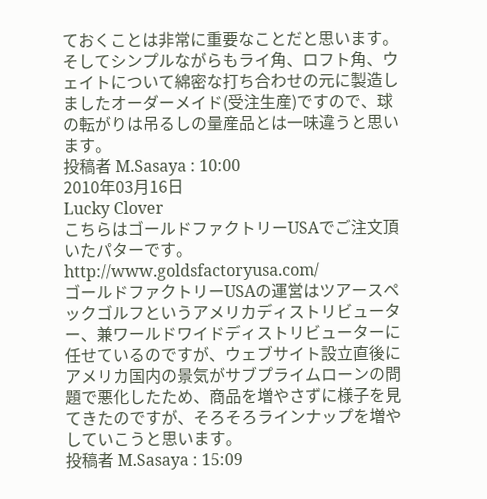ておくことは非常に重要なことだと思います。
そしてシンプルながらもライ角、ロフト角、ウェイトについて綿密な打ち合わせの元に製造しましたオーダーメイド(受注生産)ですので、球の転がりは吊るしの量産品とは一味違うと思います。
投稿者 M.Sasaya : 10:00
2010年03月16日
Lucky Clover
こちらはゴールドファクトリーUSAでご注文頂いたパターです。
http://www.goldsfactoryusa.com/
ゴールドファクトリーUSAの運営はツアースペックゴルフというアメリカディストリビューター、兼ワールドワイドディストリビューターに任せているのですが、ウェブサイト設立直後にアメリカ国内の景気がサブプライムローンの問題で悪化したため、商品を増やさずに様子を見てきたのですが、そろそろラインナップを増やしていこうと思います。
投稿者 M.Sasaya : 15:09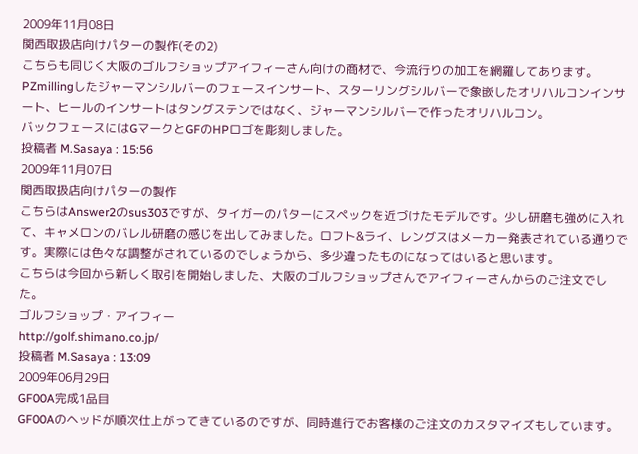2009年11月08日
関西取扱店向けパターの製作(その2)
こちらも同じく大阪のゴルフショップアイフィーさん向けの商材で、今流行りの加工を網羅してあります。
PZmillingしたジャーマンシルバーのフェースインサート、スターリングシルバーで象嵌したオリハルコンインサート、ヒールのインサートはタングステンではなく、ジャーマンシルバーで作ったオリハルコン。
バックフェースにはGマークとGFのHPロゴを彫刻しました。
投稿者 M.Sasaya : 15:56
2009年11月07日
関西取扱店向けパターの製作
こちらはAnswer2のsus303ですが、タイガーのパターにスペックを近づけたモデルです。少し研磨も強めに入れて、キャメロンのバレル研磨の感じを出してみました。ロフト&ライ、レングスはメーカー発表されている通りです。実際には色々な調整がされているのでしょうから、多少違ったものになってはいると思います。
こちらは今回から新しく取引を開始しました、大阪のゴルフショップさんでアイフィーさんからのご注文でした。
ゴルフショップ・アイフィー
http://golf.shimano.co.jp/
投稿者 M.Sasaya : 13:09
2009年06月29日
GF00A完成1品目
GF00Aのヘッドが順次仕上がってきているのですが、同時進行でお客様のご注文のカスタマイズもしています。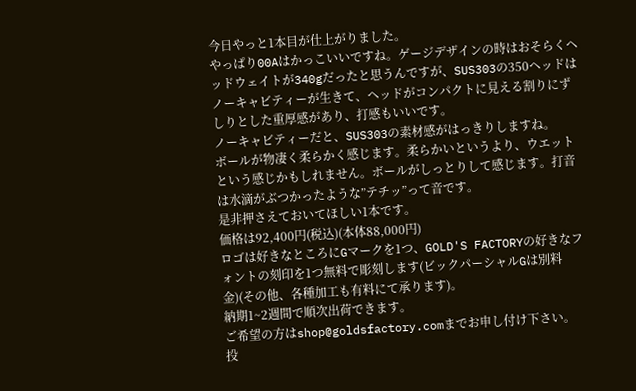今日やっと1本目が仕上がりました。
やっぱり00Aはかっこいいですね。ゲージデザインの時はおそらくヘッドウェイトが340gだったと思うんですが、SUS303の350ヘッドはノーキャビティーが生きて、ヘッドがコンパクトに見える割りにずしりとした重厚感があり、打感もいいです。
ノーキャビティーだと、SUS303の素材感がはっきりしますね。
ボールが物凄く柔らかく感じます。柔らかいというより、ウエットという感じかもしれません。ボールがしっとりして感じます。打音は水滴がぶつかったような”テチッ”って音です。
是非押さえておいてほしい1本です。
価格は92,400円(税込)(本体88,000円)
ロゴは好きなところにGマークを1つ、GOLD'S FACTORYの好きなフォントの刻印を1つ無料で彫刻します(ビックパーシャルGは別料金)(その他、各種加工も有料にて承ります)。
納期1~2週間で順次出荷できます。
ご希望の方はshop@goldsfactory.comまでお申し付け下さい。
投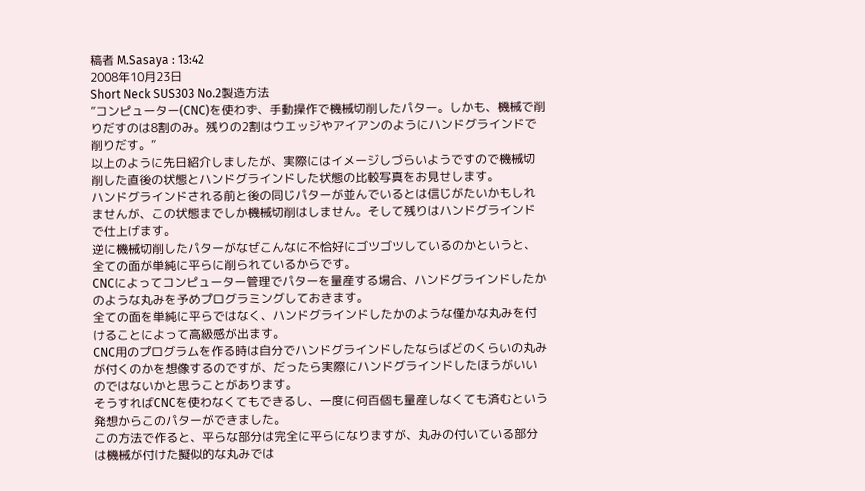稿者 M.Sasaya : 13:42
2008年10月23日
Short Neck SUS303 No.2製造方法
”コンピューター(CNC)を使わず、手動操作で機械切削したパター。しかも、機械で削りだすのは8割のみ。残りの2割はウエッジやアイアンのようにハンドグラインドで削りだす。”
以上のように先日紹介しましたが、実際にはイメージしづらいようですので機械切削した直後の状態とハンドグラインドした状態の比較写真をお見せします。
ハンドグラインドされる前と後の同じパターが並んでいるとは信じがたいかもしれませんが、この状態までしか機械切削はしません。そして残りはハンドグラインドで仕上げます。
逆に機械切削したパターがなぜこんなに不恰好にゴツゴツしているのかというと、全ての面が単純に平らに削られているからです。
CNCによってコンピューター管理でパターを量産する場合、ハンドグラインドしたかのような丸みを予めプログラミングしておきます。
全ての面を単純に平らではなく、ハンドグラインドしたかのような僅かな丸みを付けることによって高級感が出ます。
CNC用のプログラムを作る時は自分でハンドグラインドしたならばどのくらいの丸みが付くのかを想像するのですが、だったら実際にハンドグラインドしたほうがいいのではないかと思うことがあります。
そうすればCNCを使わなくてもできるし、一度に何百個も量産しなくても済むという発想からこのパターができました。
この方法で作ると、平らな部分は完全に平らになりますが、丸みの付いている部分は機械が付けた擬似的な丸みでは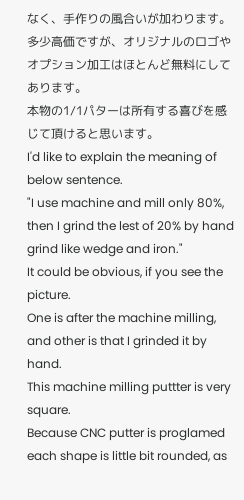なく、手作りの風合いが加わります。
多少高価ですが、オリジナルのロゴやオプション加工はほとんど無料にしてあります。
本物の1/1パターは所有する喜びを感じて頂けると思います。
I'd like to explain the meaning of below sentence.
"I use machine and mill only 80%, then I grind the lest of 20% by hand grind like wedge and iron."
It could be obvious, if you see the picture.
One is after the machine milling, and other is that I grinded it by hand.
This machine milling puttter is very square.
Because CNC putter is proglamed each shape is little bit rounded, as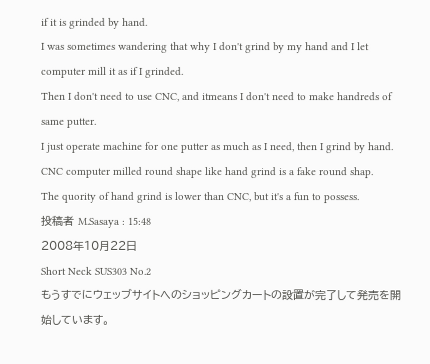if it is grinded by hand.
I was sometimes wandering that why I don't grind by my hand and I let computer mill it as if I grinded.
Then I don't need to use CNC, and itmeans I don't need to make handreds of same putter.
I just operate machine for one putter as much as I need, then I grind by hand.
CNC computer milled round shape like hand grind is a fake round shap.
The quority of hand grind is lower than CNC, but it's a fun to possess.
投稿者 M.Sasaya : 15:48
2008年10月22日
Short Neck SUS303 No.2
もうすでにウェッブサイトへのショッピングカートの設置が完了して発売を開始しています。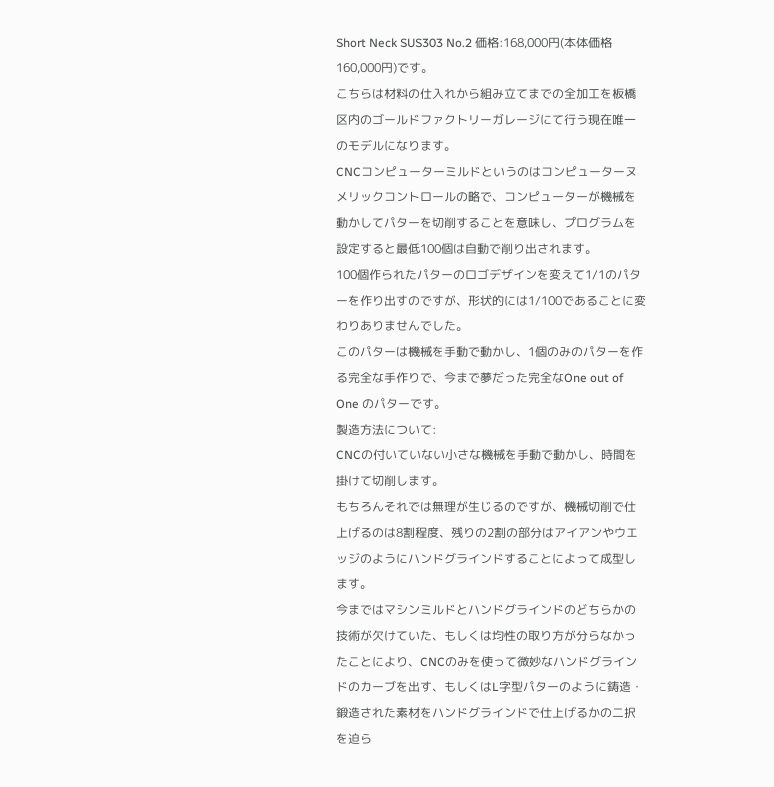Short Neck SUS303 No.2 価格:168,000円(本体価格160,000円)です。
こちらは材料の仕入れから組み立てまでの全加工を板橋区内のゴールドファクトリーガレージにて行う現在唯一のモデルになります。
CNCコンピューターミルドというのはコンピューターヌメリックコントロールの略で、コンピューターが機械を動かしてパターを切削することを意味し、プログラムを設定すると最低100個は自動で削り出されます。
100個作られたパターのロゴデザインを変えて1/1のパターを作り出すのですが、形状的には1/100であることに変わりありませんでした。
このパターは機械を手動で動かし、1個のみのパターを作る完全な手作りで、今まで夢だった完全なOne out of One のパターです。
製造方法について:
CNCの付いていない小さな機械を手動で動かし、時間を掛けて切削します。
もちろんそれでは無理が生じるのですが、機械切削で仕上げるのは8割程度、残りの2割の部分はアイアンやウエッジのようにハンドグラインドすることによって成型します。
今まではマシンミルドとハンドグラインドのどちらかの技術が欠けていた、もしくは均性の取り方が分らなかったことにより、CNCのみを使って微妙なハンドグラインドのカーブを出す、もしくはL字型パターのように鋳造・鍛造された素材をハンドグラインドで仕上げるかの二択を迫ら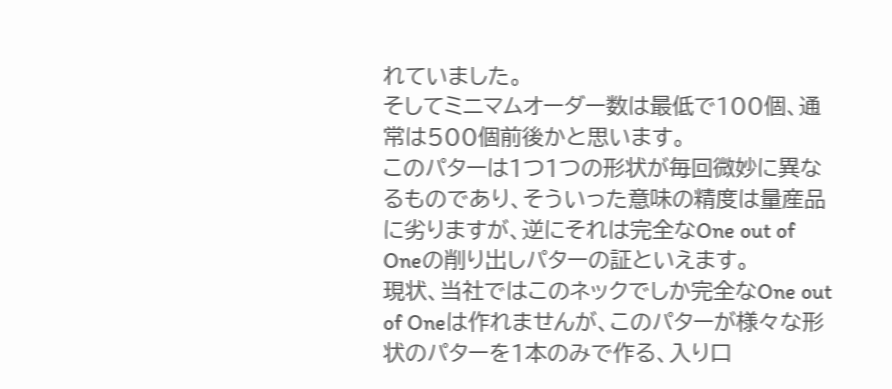れていました。
そしてミニマムオーダー数は最低で100個、通常は500個前後かと思います。
このパターは1つ1つの形状が毎回微妙に異なるものであり、そういった意味の精度は量産品に劣りますが、逆にそれは完全なOne out of Oneの削り出しパターの証といえます。
現状、当社ではこのネックでしか完全なOne out of Oneは作れませんが、このパターが様々な形状のパターを1本のみで作る、入り口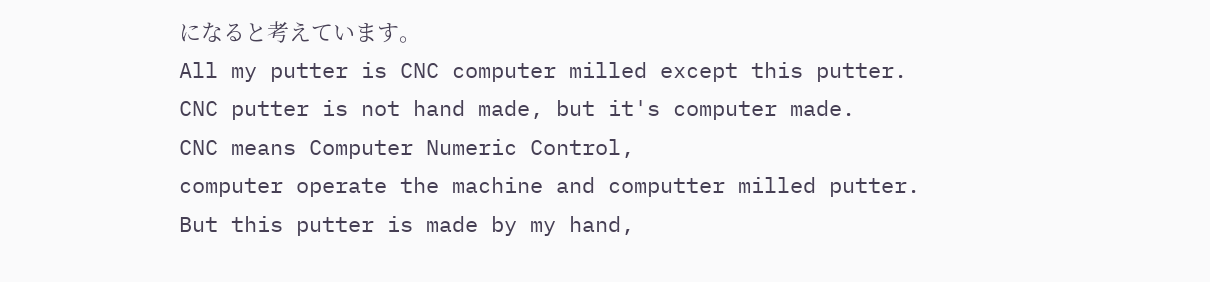になると考えています。
All my putter is CNC computer milled except this putter.
CNC putter is not hand made, but it's computer made.
CNC means Computer Numeric Control,
computer operate the machine and computter milled putter.
But this putter is made by my hand,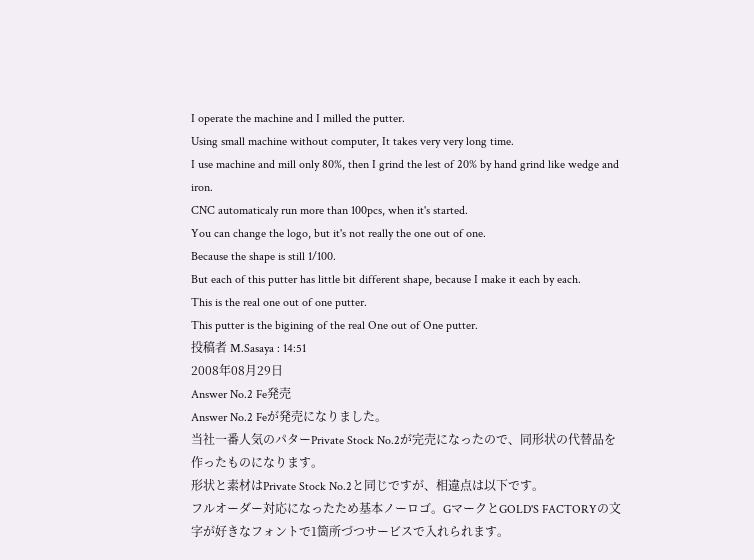I operate the machine and I milled the putter.
Using small machine without computer, It takes very very long time.
I use machine and mill only 80%, then I grind the lest of 20% by hand grind like wedge and iron.
CNC automaticaly run more than 100pcs, when it's started.
You can change the logo, but it's not really the one out of one.
Because the shape is still 1/100.
But each of this putter has little bit different shape, because I make it each by each.
This is the real one out of one putter.
This putter is the bigining of the real One out of One putter.
投稿者 M.Sasaya : 14:51
2008年08月29日
Answer No.2 Fe発売
Answer No.2 Feが発売になりました。
当社一番人気のパターPrivate Stock No.2が完売になったので、同形状の代替品を作ったものになります。
形状と素材はPrivate Stock No.2と同じですが、相違点は以下です。
フルオーダー対応になったため基本ノーロゴ。GマークとGOLD'S FACTORYの文字が好きなフォントで1箇所づつサービスで入れられます。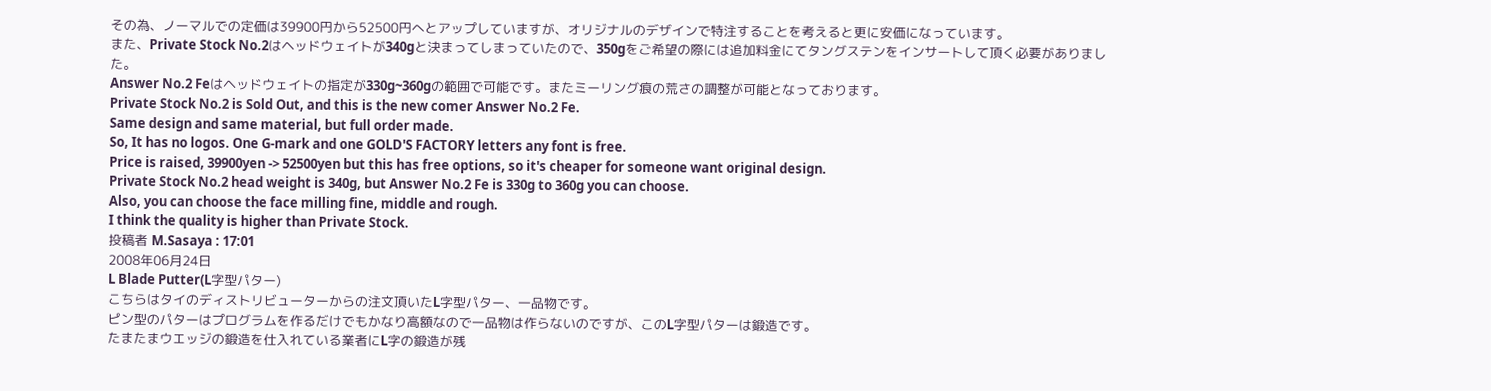その為、ノーマルでの定価は39900円から52500円へとアップしていますが、オリジナルのデザインで特注することを考えると更に安価になっています。
また、Private Stock No.2はヘッドウェイトが340gと決まってしまっていたので、350gをご希望の際には追加料金にてタングステンをインサートして頂く必要がありました。
Answer No.2 Feはヘッドウェイトの指定が330g~360gの範囲で可能です。またミーリング痕の荒さの調整が可能となっております。
Private Stock No.2 is Sold Out, and this is the new comer Answer No.2 Fe.
Same design and same material, but full order made.
So, It has no logos. One G-mark and one GOLD'S FACTORY letters any font is free.
Price is raised, 39900yen -> 52500yen but this has free options, so it's cheaper for someone want original design.
Private Stock No.2 head weight is 340g, but Answer No.2 Fe is 330g to 360g you can choose.
Also, you can choose the face milling fine, middle and rough.
I think the quality is higher than Private Stock.
投稿者 M.Sasaya : 17:01
2008年06月24日
L Blade Putter(L字型パター)
こちらはタイのディストリビューターからの注文頂いたL字型パター、一品物です。
ピン型のパターはプログラムを作るだけでもかなり高額なので一品物は作らないのですが、このL字型パターは鍛造です。
たまたまウエッジの鍛造を仕入れている業者にL字の鍛造が残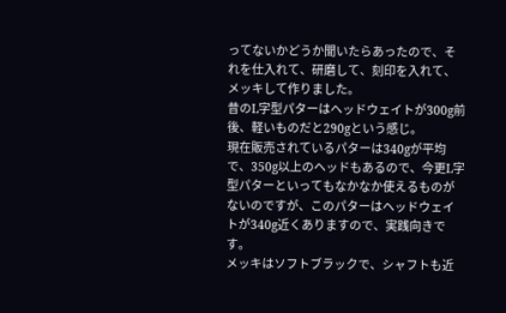ってないかどうか聞いたらあったので、それを仕入れて、研磨して、刻印を入れて、メッキして作りました。
昔のL字型パターはヘッドウェイトが300g前後、軽いものだと290gという感じ。
現在販売されているパターは340gが平均で、350g以上のヘッドもあるので、今更L字型パターといってもなかなか使えるものがないのですが、このパターはヘッドウェイトが340g近くありますので、実践向きです。
メッキはソフトブラックで、シャフトも近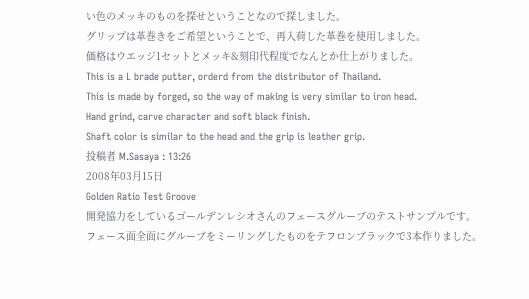い色のメッキのものを探せということなので探しました。
グリップは革巻きをご希望ということで、再入荷した革巻を使用しました。
価格はウエッジ1セットとメッキ&刻印代程度でなんとか仕上がりました。
This is a L brade putter, orderd from the distributor of Thailand.
This is made by forged, so the way of making is very similar to iron head.
Hand grind, carve character and soft black finish.
Shaft color is similar to the head and the grip is leather grip.
投稿者 M.Sasaya : 13:26
2008年03月15日
Golden Ratio Test Groove
開発協力をしているゴールデンレシオさんのフェースグルーブのテストサンプルです。
フェース面全面にグルーブをミーリングしたものをテフロンブラックで3本作りました。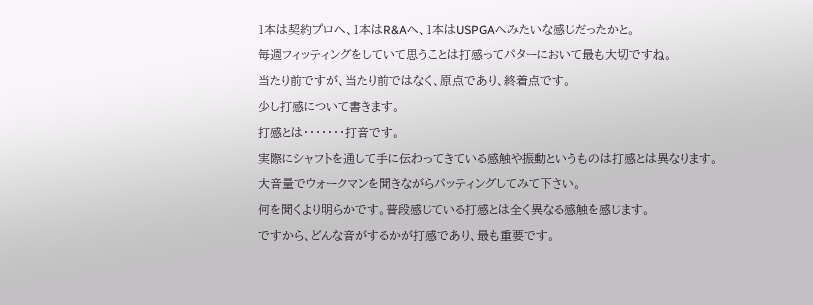1本は契約プロへ、1本はR&Aへ、1本はUSPGAへみたいな感じだったかと。
毎週フィッティングをしていて思うことは打感ってパターにおいて最も大切ですね。
当たり前ですが、当たり前ではなく、原点であり、終着点です。
少し打感について書きます。
打感とは・・・・・・・打音です。
実際にシャフトを通して手に伝わってきている感触や振動というものは打感とは異なります。
大音量でウォークマンを聞きながらパッティングしてみて下さい。
何を聞くより明らかです。普段感じている打感とは全く異なる感触を感じます。
ですから、どんな音がするかが打感であり、最も重要です。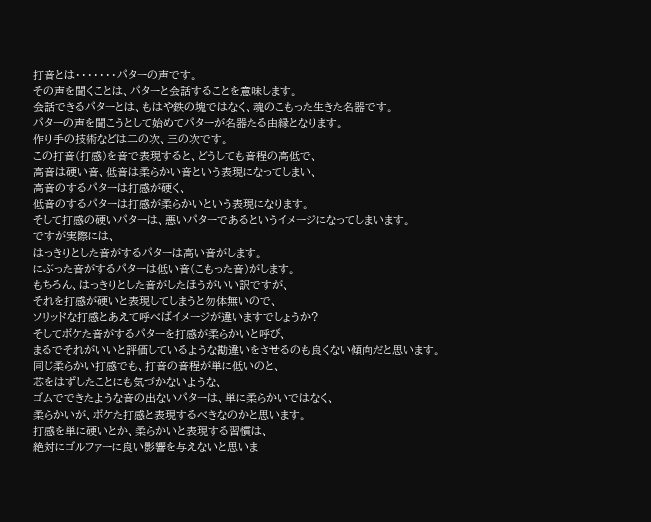打音とは・・・・・・・パターの声です。
その声を聞くことは、パターと会話することを意味します。
会話できるパターとは、もはや鉄の塊ではなく、魂のこもった生きた名器です。
パターの声を聞こうとして始めてパターが名器たる由縁となります。
作り手の技術などは二の次、三の次です。
この打音(打感)を音で表現すると、どうしても音程の高低で、
高音は硬い音、低音は柔らかい音という表現になってしまい、
高音のするパターは打感が硬く、
低音のするパターは打感が柔らかいという表現になります。
そして打感の硬いパターは、悪いパターであるというイメージになってしまいます。
ですが実際には、
はっきりとした音がするパターは高い音がします。
にぶった音がするパターは低い音(こもった音)がします。
もちろん、はっきりとした音がしたほうがいい訳ですが、
それを打感が硬いと表現してしまうと勿体無いので、
ソリッドな打感とあえて呼べばイメージが違いますでしょうか?
そしてボケた音がするパターを打感が柔らかいと呼び、
まるでそれがいいと評価しているような勘違いをさせるのも良くない傾向だと思います。
同じ柔らかい打感でも、打音の音程が単に低いのと、
芯をはずしたことにも気づかないような、
ゴムでできたような音の出ないパターは、単に柔らかいではなく、
柔らかいが、ボケた打感と表現するべきなのかと思います。
打感を単に硬いとか、柔らかいと表現する習慣は、
絶対にゴルファーに良い影響を与えないと思いま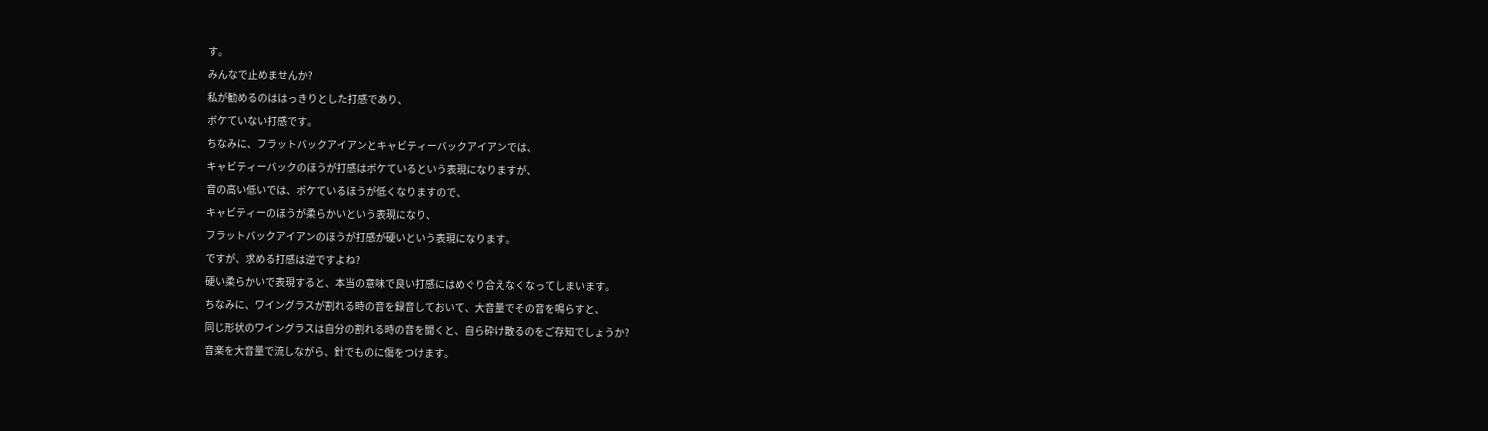す。
みんなで止めませんか?
私が勧めるのははっきりとした打感であり、
ボケていない打感です。
ちなみに、フラットバックアイアンとキャビティーバックアイアンでは、
キャビティーバックのほうが打感はボケているという表現になりますが、
音の高い低いでは、ボケているほうが低くなりますので、
キャビティーのほうが柔らかいという表現になり、
フラットバックアイアンのほうが打感が硬いという表現になります。
ですが、求める打感は逆ですよね?
硬い柔らかいで表現すると、本当の意味で良い打感にはめぐり合えなくなってしまいます。
ちなみに、ワイングラスが割れる時の音を録音しておいて、大音量でその音を鳴らすと、
同じ形状のワイングラスは自分の割れる時の音を聞くと、自ら砕け散るのをご存知でしょうか?
音楽を大音量で流しながら、針でものに傷をつけます。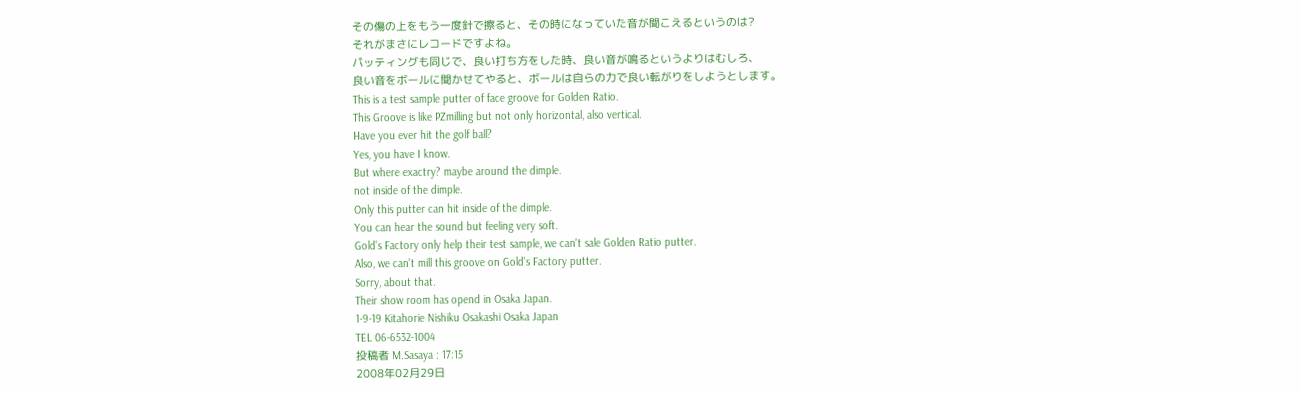その傷の上をもう一度針で擦ると、その時になっていた音が聞こえるというのは?
それがまさにレコードですよね。
パッティングも同じで、良い打ち方をした時、良い音が鳴るというよりはむしろ、
良い音をボールに聞かせてやると、ボールは自らの力で良い転がりをしようとします。
This is a test sample putter of face groove for Golden Ratio.
This Groove is like PZmilling but not only horizontal, also vertical.
Have you ever hit the golf ball?
Yes, you have I know.
But where exactry? maybe around the dimple.
not inside of the dimple.
Only this putter can hit inside of the dimple.
You can hear the sound but feeling very soft.
Gold's Factory only help their test sample, we can't sale Golden Ratio putter.
Also, we can't mill this groove on Gold's Factory putter.
Sorry, about that.
Their show room has opend in Osaka Japan.
1-9-19 Kitahorie Nishiku Osakashi Osaka Japan
TEL 06-6532-1004
投稿者 M.Sasaya : 17:15
2008年02月29日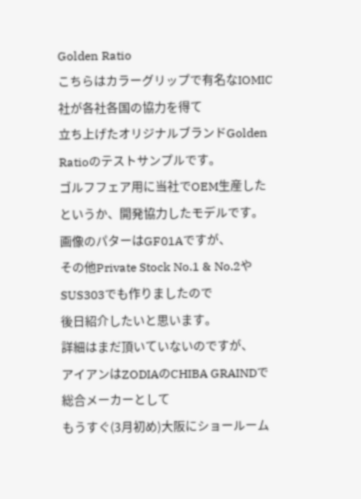Golden Ratio
こちらはカラーグリップで有名なIOMIC社が各社各国の協力を得て
立ち上げたオリジナルブランドGolden Ratioのテストサンプルです。
ゴルフフェア用に当社でOEM生産したというか、開発協力したモデルです。
画像のパターはGF01Aですが、
その他Private Stock No.1 & No.2やSUS303でも作りましたので
後日紹介したいと思います。
詳細はまだ頂いていないのですが、
アイアンはZODIAのCHIBA GRAINDで総合メーカーとして
もうすぐ(3月初め)大阪にショールーム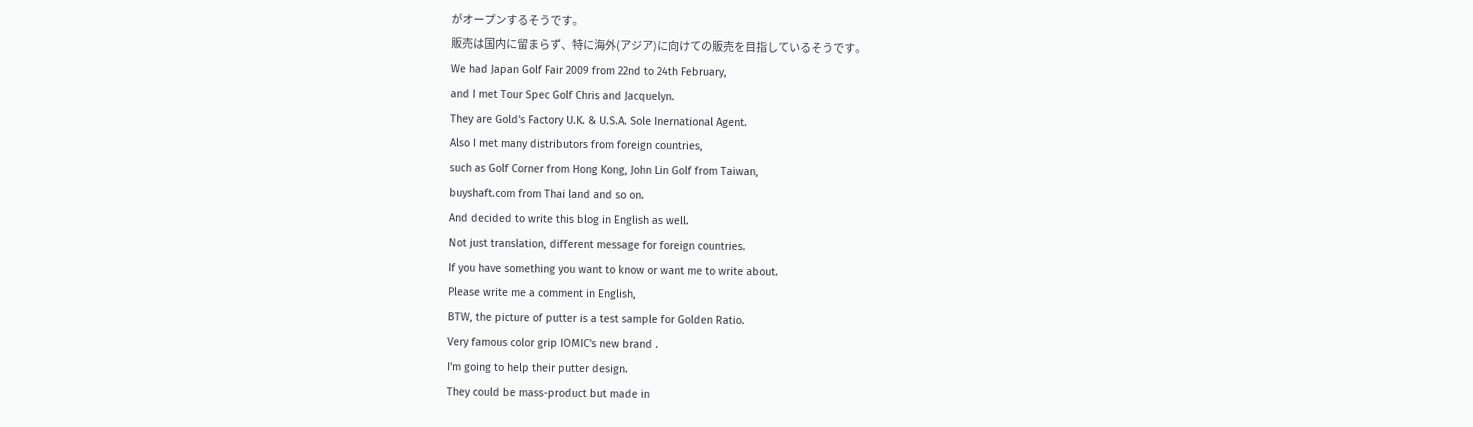がオープンするそうです。
販売は国内に留まらず、特に海外(アジア)に向けての販売を目指しているそうです。
We had Japan Golf Fair 2009 from 22nd to 24th February,
and I met Tour Spec Golf Chris and Jacquelyn.
They are Gold's Factory U.K. & U.S.A. Sole Inernational Agent.
Also I met many distributors from foreign countries,
such as Golf Corner from Hong Kong, John Lin Golf from Taiwan,
buyshaft.com from Thai land and so on.
And decided to write this blog in English as well.
Not just translation, different message for foreign countries.
If you have something you want to know or want me to write about.
Please write me a comment in English,
BTW, the picture of putter is a test sample for Golden Ratio.
Very famous color grip IOMIC's new brand .
I'm going to help their putter design.
They could be mass-product but made in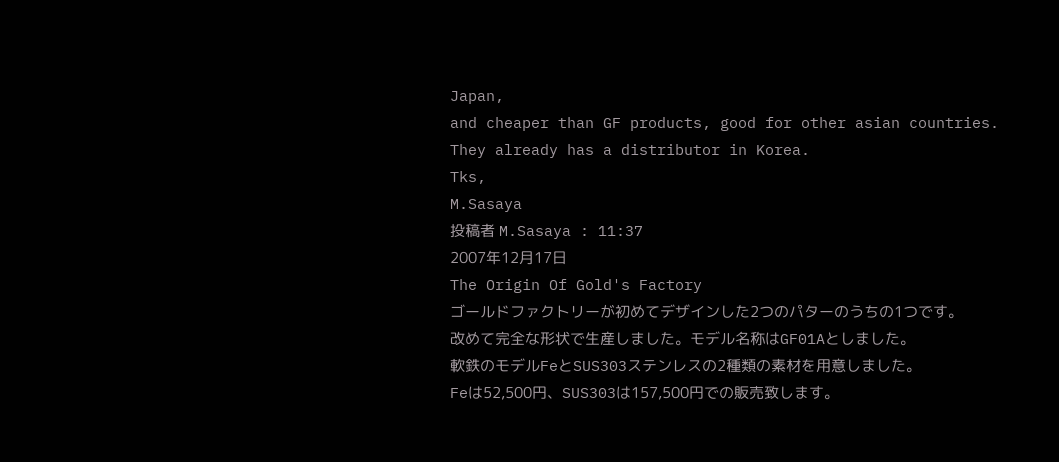Japan,
and cheaper than GF products, good for other asian countries.
They already has a distributor in Korea.
Tks,
M.Sasaya
投稿者 M.Sasaya : 11:37
2007年12月17日
The Origin Of Gold's Factory
ゴールドファクトリーが初めてデザインした2つのパターのうちの1つです。
改めて完全な形状で生産しました。モデル名称はGF01Aとしました。
軟鉄のモデルFeとSUS303ステンレスの2種類の素材を用意しました。
Feは52,500円、SUS303は157,500円での販売致します。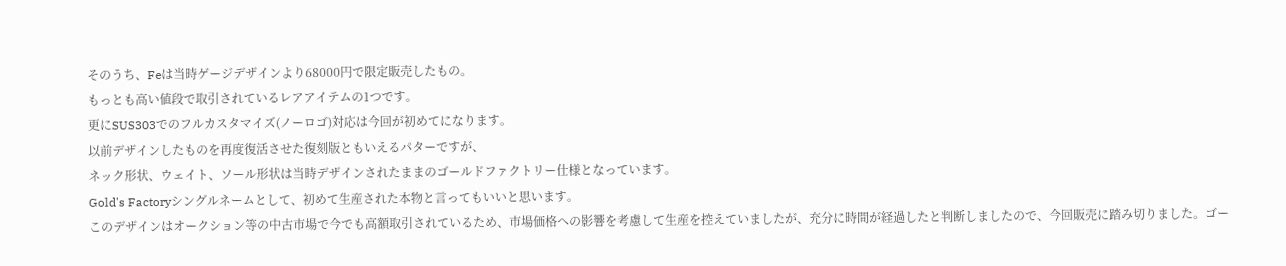そのうち、Feは当時ゲージデザインより68000円で限定販売したもの。
もっとも高い値段で取引されているレアアイテムの1つです。
更にSUS303でのフルカスタマイズ(ノーロゴ)対応は今回が初めてになります。
以前デザインしたものを再度復活させた復刻版ともいえるパターですが、
ネック形状、ウェイト、ソール形状は当時デザインされたままのゴールドファクトリー仕様となっています。
Gold's Factoryシングルネームとして、初めて生産された本物と言ってもいいと思います。
このデザインはオークション等の中古市場で今でも高額取引されているため、市場価格への影響を考慮して生産を控えていましたが、充分に時間が経過したと判断しましたので、今回販売に踏み切りました。ゴー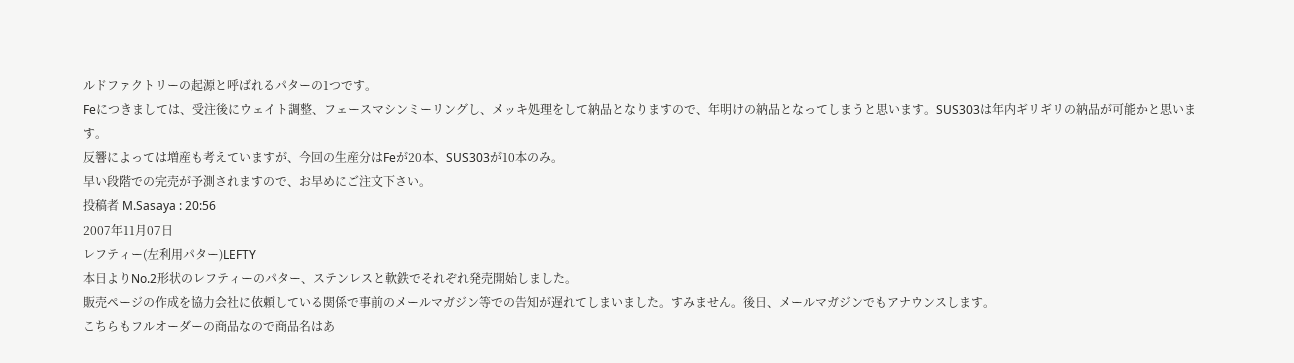ルドファクトリーの起源と呼ばれるパターの1つです。
Feにつきましては、受注後にウェイト調整、フェースマシンミーリングし、メッキ処理をして納品となりますので、年明けの納品となってしまうと思います。SUS303は年内ギリギリの納品が可能かと思います。
反響によっては増産も考えていますが、今回の生産分はFeが20本、SUS303が10本のみ。
早い段階での完売が予測されますので、お早めにご注文下さい。
投稿者 M.Sasaya : 20:56
2007年11月07日
レフティー(左利用パター)LEFTY
本日よりNo.2形状のレフティーのパター、ステンレスと軟鉄でそれぞれ発売開始しました。
販売ページの作成を協力会社に依頼している関係で事前のメールマガジン等での告知が遅れてしまいました。すみません。後日、メールマガジンでもアナウンスします。
こちらもフルオーダーの商品なので商品名はあ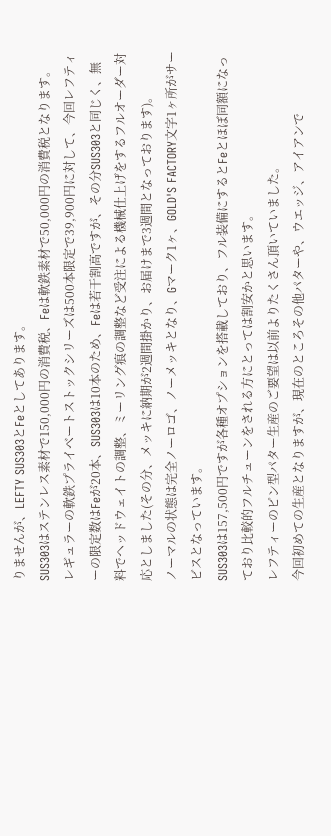りませんが、LEFTY SUS303とFeとしてあります。
SUS303はステンレス素材で150,000円の消費税、Feは軟鉄素材で50,000円の消費税となります。
レギュラーの軟鉄プライベートストックシリーズは500本限定で39,900円に対して、今回レフティーの限定数はFeが20本、SUS303は10本のため、Feは若干割高ですが、その分SUS303と同じく、無料でヘッドウェイトの調整、ミーリング痕の調整など受注による機械仕上げをするフルオーダー対応としました(その分、メッキに納期が2週間掛かり、お届けまで3週間となっております)。
ノーマルの状態は完全ノーロゴ、ノーメッキとなり、Gマーク1ヶ、GOLD'S FACTORY文字1ヶ所がサービスとなっています。
SUS303は157,500円ですが各種オプションを搭載しており、フル装備にするとFeとほぼ同額になっており比較的フルチューンをされる方にとっては割安かと思います。
レフティーのピン型パター生産のご要望は以前よりたくさん頂いていました。
今回初めての生産となりますが、現在のところその他パターや、ウエッジ、アイアンで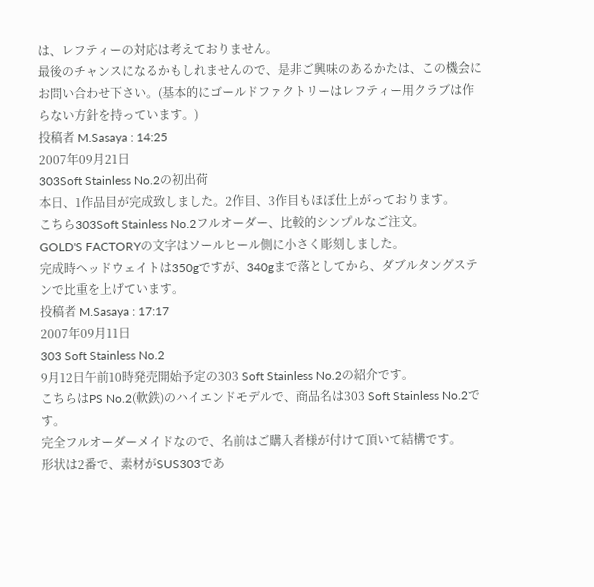は、レフティーの対応は考えておりません。
最後のチャンスになるかもしれませんので、是非ご興味のあるかたは、この機会にお問い合わせ下さい。(基本的にゴールドファクトリーはレフティー用クラブは作らない方針を持っています。)
投稿者 M.Sasaya : 14:25
2007年09月21日
303Soft Stainless No.2の初出荷
本日、1作品目が完成致しました。2作目、3作目もほぼ仕上がっております。
こちら303Soft Stainless No.2フルオーダー、比較的シンプルなご注文。
GOLD'S FACTORYの文字はソールヒール側に小さく彫刻しました。
完成時ヘッドウェイトは350gですが、340gまで落としてから、ダブルタングステンで比重を上げています。
投稿者 M.Sasaya : 17:17
2007年09月11日
303 Soft Stainless No.2
9月12日午前10時発売開始予定の303 Soft Stainless No.2の紹介です。
こちらはPS No.2(軟鉄)のハイエンドモデルで、商品名は303 Soft Stainless No.2です。
完全フルオーダーメイドなので、名前はご購入者様が付けて頂いて結構です。
形状は2番で、素材がSUS303であ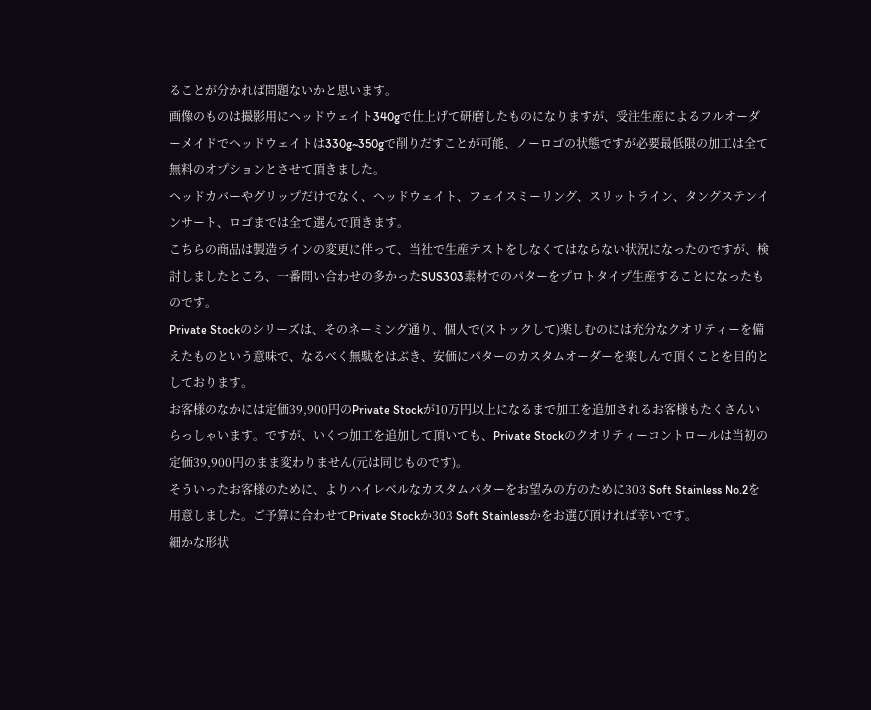ることが分かれば問題ないかと思います。
画像のものは撮影用にヘッドウェイト340gで仕上げて研磨したものになりますが、受注生産によるフルオーダーメイドでヘッドウェイトは330g~350gで削りだすことが可能、ノーロゴの状態ですが必要最低限の加工は全て無料のオプションとさせて頂きました。
ヘッドカバーやグリップだけでなく、ヘッドウェイト、フェイスミーリング、スリットライン、タングステンインサート、ロゴまでは全て選んで頂きます。
こちらの商品は製造ラインの変更に伴って、当社で生産テストをしなくてはならない状況になったのですが、検討しましたところ、一番問い合わせの多かったSUS303素材でのパターをプロトタイプ生産することになったものです。
Private Stockのシリーズは、そのネーミング通り、個人で(ストックして)楽しむのには充分なクオリティーを備えたものという意味で、なるべく無駄をはぶき、安価にパターのカスタムオーダーを楽しんで頂くことを目的としております。
お客様のなかには定価39,900円のPrivate Stockが10万円以上になるまで加工を追加されるお客様もたくさんいらっしゃいます。ですが、いくつ加工を追加して頂いても、Private Stockのクオリティーコントロールは当初の定価39,900円のまま変わりません(元は同じものです)。
そういったお客様のために、よりハイレベルなカスタムパターをお望みの方のために303 Soft Stainless No.2を用意しました。ご予算に合わせてPrivate Stockか303 Soft Stainlessかをお選び頂ければ幸いです。
細かな形状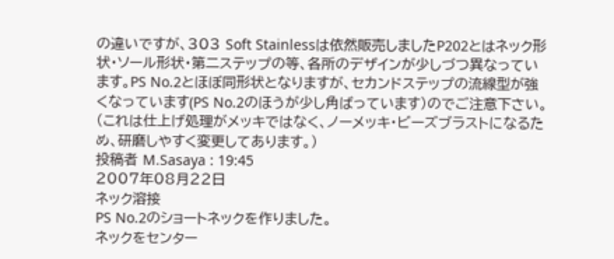の違いですが、303 Soft Stainlessは依然販売しましたP202とはネック形状・ソール形状・第二ステップの等、各所のデザインが少しづつ異なっています。PS No.2とほぼ同形状となりますが、セカンドステップの流線型が強くなっています(PS No.2のほうが少し角ばっています)のでご注意下さい。
(これは仕上げ処理がメッキではなく、ノーメッキ・ビーズブラストになるため、研磨しやすく変更してあります。)
投稿者 M.Sasaya : 19:45
2007年08月22日
ネック溶接
PS No.2のショートネックを作りました。
ネックをセンター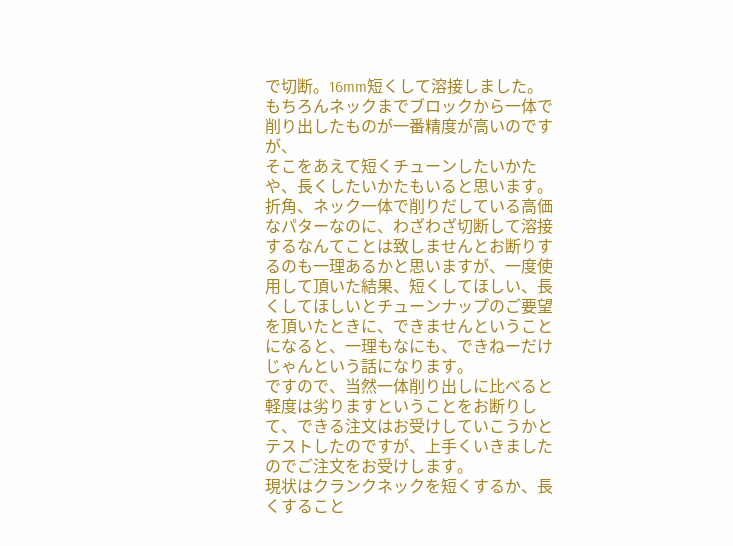で切断。16mm短くして溶接しました。
もちろんネックまでブロックから一体で削り出したものが一番精度が高いのですが、
そこをあえて短くチューンしたいかたや、長くしたいかたもいると思います。
折角、ネック一体で削りだしている高価なパターなのに、わざわざ切断して溶接するなんてことは致しませんとお断りするのも一理あるかと思いますが、一度使用して頂いた結果、短くしてほしい、長くしてほしいとチューンナップのご要望を頂いたときに、できませんということになると、一理もなにも、できねーだけじゃんという話になります。
ですので、当然一体削り出しに比べると軽度は劣りますということをお断りして、できる注文はお受けしていこうかとテストしたのですが、上手くいきましたのでご注文をお受けします。
現状はクランクネックを短くするか、長くすること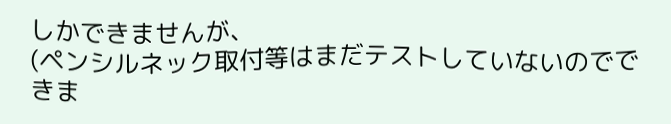しかできませんが、
(ペンシルネック取付等はまだテストしていないのでできま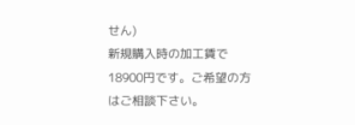せん)
新規購入時の加工賃で18900円です。ご希望の方はご相談下さい。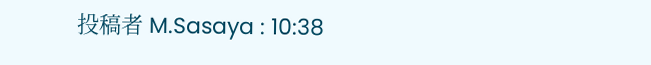投稿者 M.Sasaya : 10:38